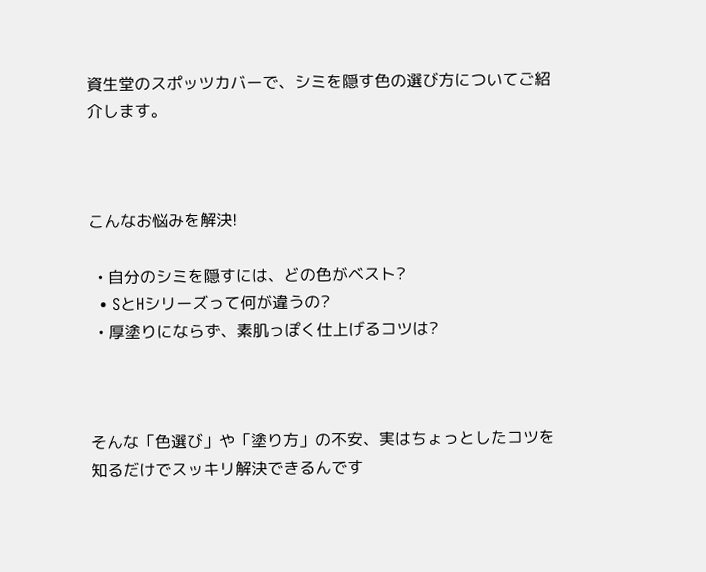資生堂のスポッツカバーで、シミを隠す色の選び方についてご紹介します。



こんなお悩みを解決!

  • 自分のシミを隠すには、どの色がベスト?
  • SとHシリーズって何が違うの?
  • 厚塗りにならず、素肌っぽく仕上げるコツは?



そんな「色選び」や「塗り方」の不安、実はちょっとしたコツを知るだけでスッキリ解決できるんです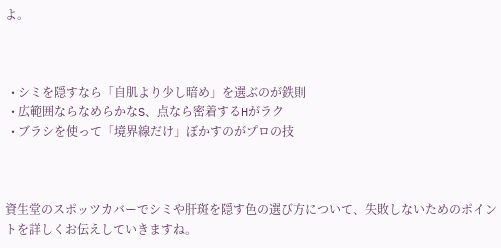よ。



  • シミを隠すなら「自肌より少し暗め」を選ぶのが鉄則
  • 広範囲ならなめらかなS、点なら密着するHがラク
  • ブラシを使って「境界線だけ」ぼかすのがプロの技



資生堂のスポッツカバーでシミや肝斑を隠す色の選び方について、失敗しないためのポイントを詳しくお伝えしていきますね。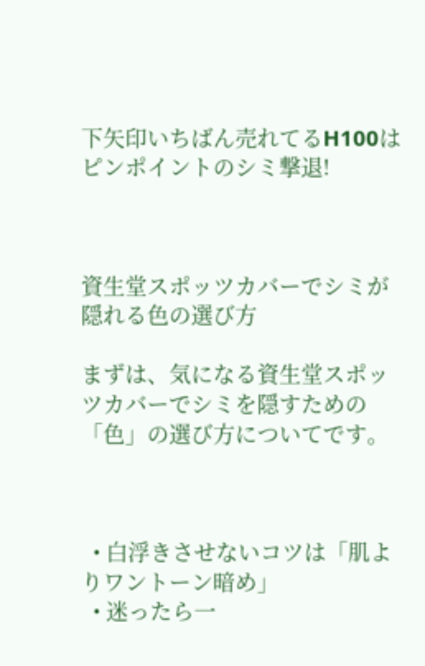下矢印いちばん売れてるH100はピンポイントのシミ撃退!



資生堂スポッツカバーでシミが隠れる色の選び方

まずは、気になる資生堂スポッツカバーでシミを隠すための「色」の選び方についてです。



  • 白浮きさせないコツは「肌よりワントーン暗め」
  • 迷ったら一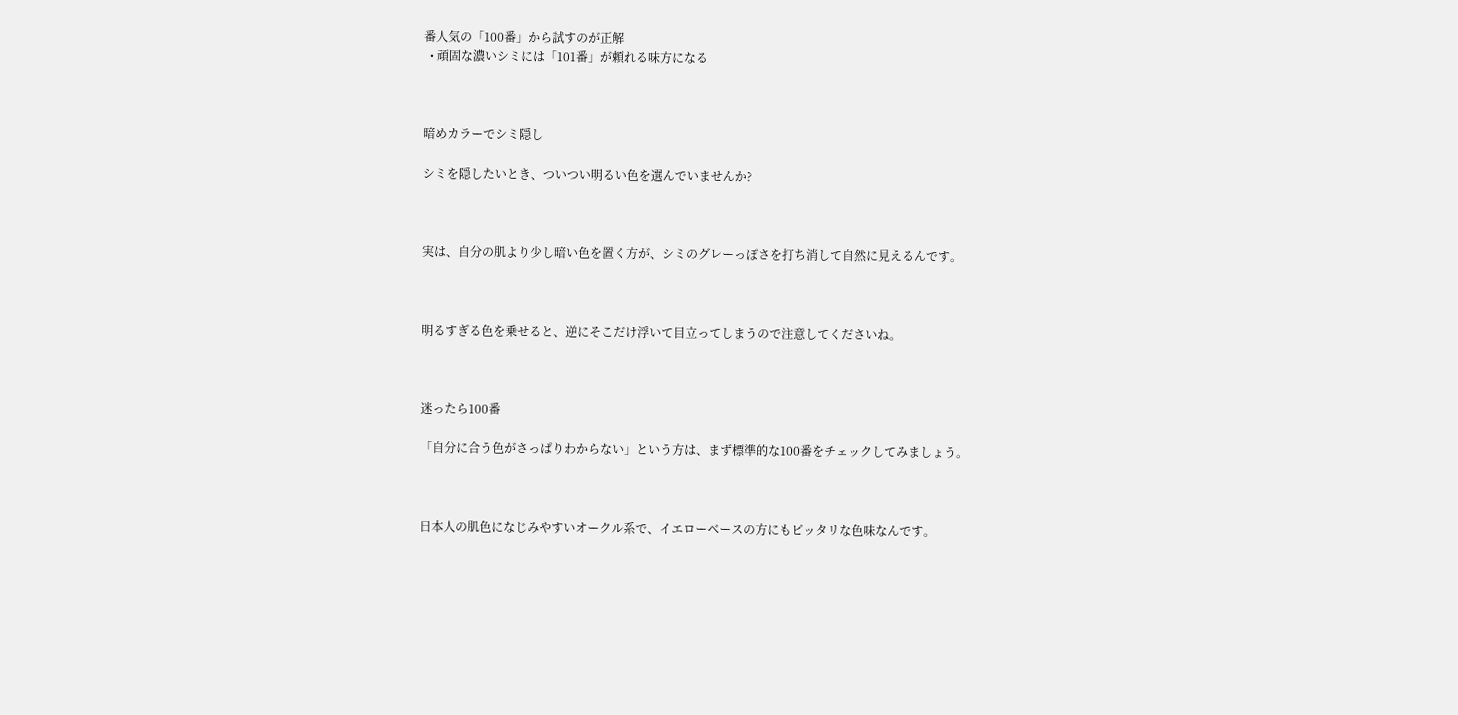番人気の「100番」から試すのが正解
  • 頑固な濃いシミには「101番」が頼れる味方になる



暗めカラーでシミ隠し

シミを隠したいとき、ついつい明るい色を選んでいませんか?



実は、自分の肌より少し暗い色を置く方が、シミのグレーっぽさを打ち消して自然に見えるんです。



明るすぎる色を乗せると、逆にそこだけ浮いて目立ってしまうので注意してくださいね。



迷ったら100番

「自分に合う色がさっぱりわからない」という方は、まず標準的な100番をチェックしてみましょう。



日本人の肌色になじみやすいオークル系で、イエローベースの方にもピッタリな色味なんです。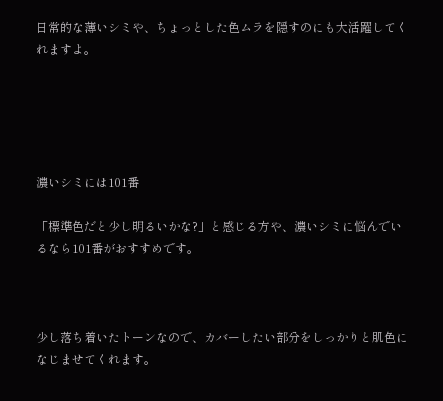日常的な薄いシミや、ちょっとした色ムラを隠すのにも大活躍してくれますよ。





濃いシミには101番

「標準色だと少し明るいかな?」と感じる方や、濃いシミに悩んでいるなら101番がおすすめです。



少し落ち着いたトーンなので、カバーしたい部分をしっかりと肌色になじませてくれます。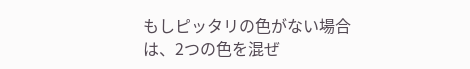もしピッタリの色がない場合は、2つの色を混ぜ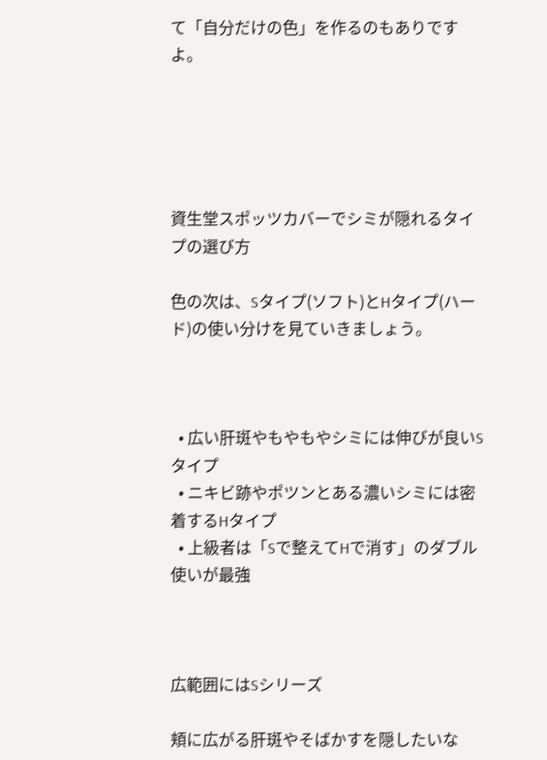て「自分だけの色」を作るのもありですよ。





資生堂スポッツカバーでシミが隠れるタイプの選び方

色の次は、Sタイプ(ソフト)とHタイプ(ハード)の使い分けを見ていきましょう。



  • 広い肝斑やもやもやシミには伸びが良いSタイプ
  • ニキビ跡やポツンとある濃いシミには密着するHタイプ
  • 上級者は「Sで整えてHで消す」のダブル使いが最強



広範囲にはSシリーズ

頬に広がる肝斑やそばかすを隠したいな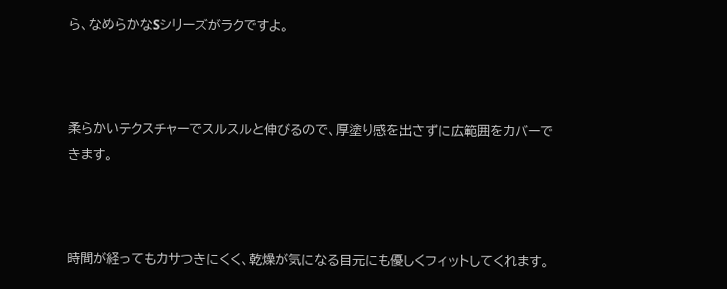ら、なめらかなSシリーズがラクですよ。



柔らかいテクスチャーでスルスルと伸びるので、厚塗り感を出さずに広範囲をカバーできます。



時間が経ってもカサつきにくく、乾燥が気になる目元にも優しくフィットしてくれます。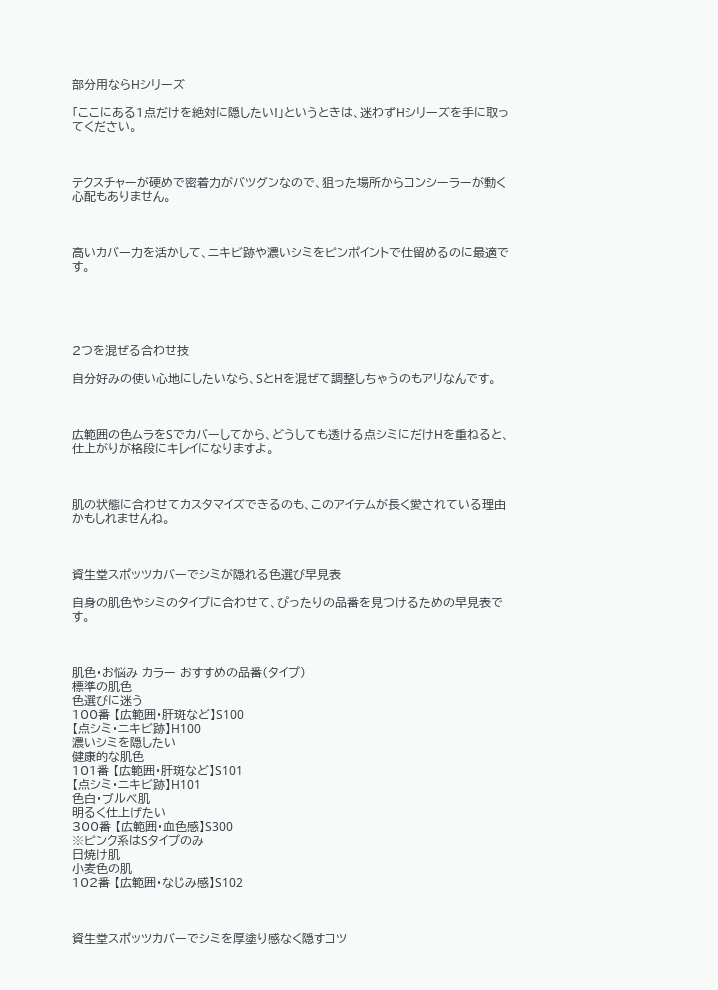部分用ならHシリーズ

「ここにある1点だけを絶対に隠したい!」というときは、迷わずHシリーズを手に取ってください。



テクスチャーが硬めで密着力がバツグンなので、狙った場所からコンシーラーが動く心配もありません。



高いカバー力を活かして、ニキビ跡や濃いシミをピンポイントで仕留めるのに最適です。





2つを混ぜる合わせ技

自分好みの使い心地にしたいなら、SとHを混ぜて調整しちゃうのもアリなんです。



広範囲の色ムラをSでカバーしてから、どうしても透ける点シミにだけHを重ねると、仕上がりが格段にキレイになりますよ。



肌の状態に合わせてカスタマイズできるのも、このアイテムが長く愛されている理由かもしれませんね。



資生堂スポッツカバーでシミが隠れる色選び早見表

自身の肌色やシミのタイプに合わせて、ぴったりの品番を見つけるための早見表です。



肌色・お悩み カラー おすすめの品番(タイプ)
標準の肌色
色選びに迷う
100番 【広範囲・肝斑など】S100
【点シミ・ニキビ跡】H100
濃いシミを隠したい
健康的な肌色
101番 【広範囲・肝斑など】S101
【点シミ・ニキビ跡】H101
色白・ブルベ肌
明るく仕上げたい
300番 【広範囲・血色感】S300
※ピンク系はSタイプのみ
日焼け肌
小麦色の肌
102番 【広範囲・なじみ感】S102



資生堂スポッツカバーでシミを厚塗り感なく隠すコツ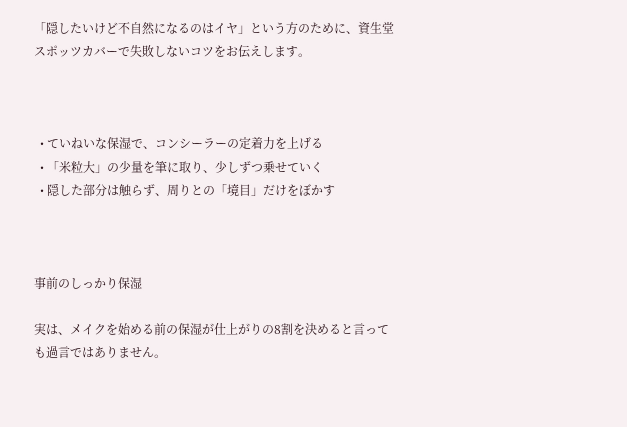「隠したいけど不自然になるのはイヤ」という方のために、資生堂スポッツカバーで失敗しないコツをお伝えします。



  • ていねいな保湿で、コンシーラーの定着力を上げる
  • 「米粒大」の少量を筆に取り、少しずつ乗せていく
  • 隠した部分は触らず、周りとの「境目」だけをぼかす



事前のしっかり保湿

実は、メイクを始める前の保湿が仕上がりの8割を決めると言っても過言ではありません。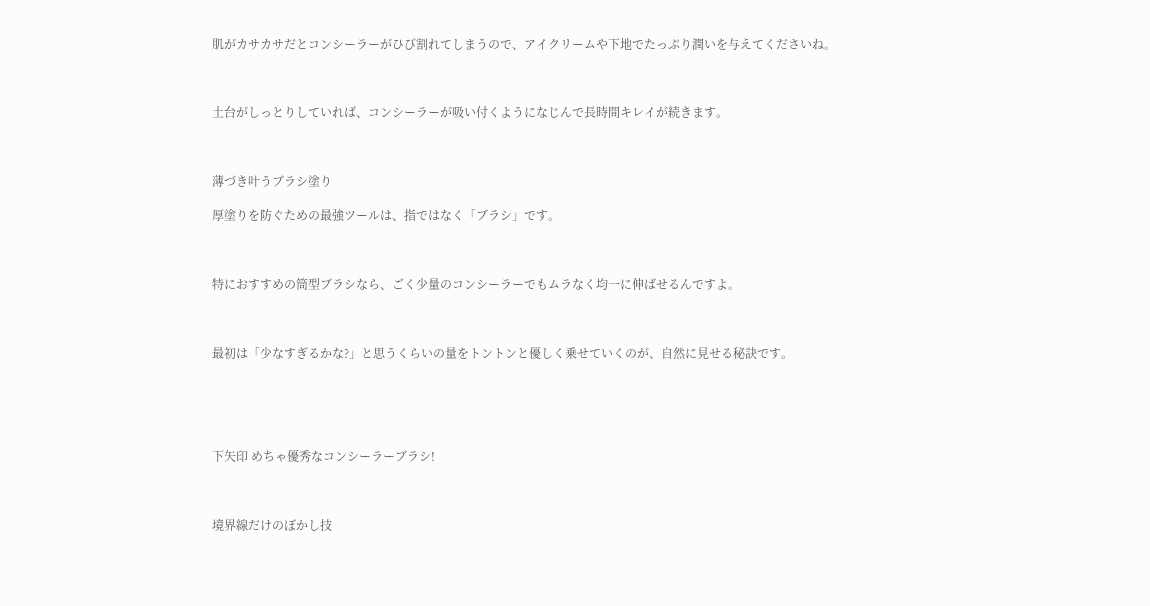肌がカサカサだとコンシーラーがひび割れてしまうので、アイクリームや下地でたっぷり潤いを与えてくださいね。



土台がしっとりしていれば、コンシーラーが吸い付くようになじんで長時間キレイが続きます。



薄づき叶うブラシ塗り

厚塗りを防ぐための最強ツールは、指ではなく「ブラシ」です。



特におすすめの筒型ブラシなら、ごく少量のコンシーラーでもムラなく均一に伸ばせるんですよ。



最初は「少なすぎるかな?」と思うくらいの量をトントンと優しく乗せていくのが、自然に見せる秘訣です。





下矢印 めちゃ優秀なコンシーラーブラシ!



境界線だけのぼかし技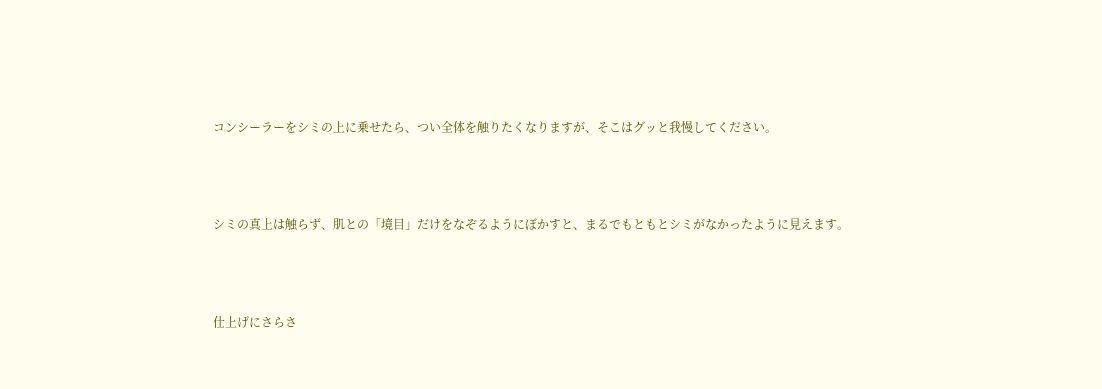コンシーラーをシミの上に乗せたら、つい全体を触りたくなりますが、そこはグッと我慢してください。



シミの真上は触らず、肌との「境目」だけをなぞるようにぼかすと、まるでもともとシミがなかったように見えます。



仕上げにさらさ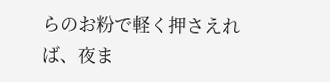らのお粉で軽く押さえれば、夜ま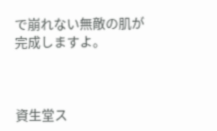で崩れない無敵の肌が完成しますよ。



資生堂ス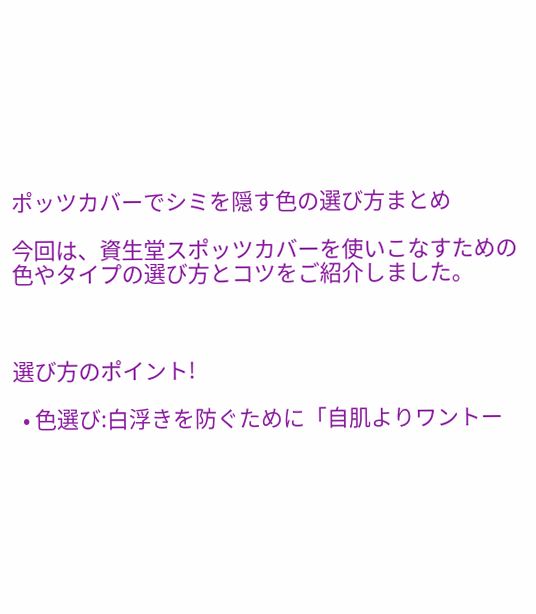ポッツカバーでシミを隠す色の選び方まとめ

今回は、資生堂スポッツカバーを使いこなすための色やタイプの選び方とコツをご紹介しました。



選び方のポイント!

  • 色選び:白浮きを防ぐために「自肌よりワントー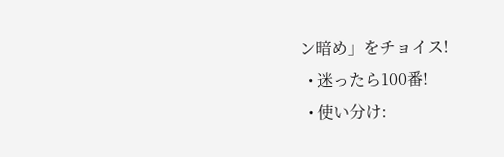ン暗め」をチョイス!
  • 迷ったら100番!
  • 使い分け: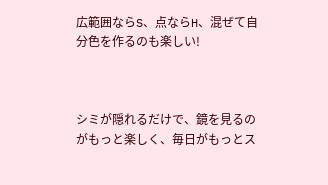広範囲ならS、点ならH、混ぜて自分色を作るのも楽しい!



シミが隠れるだけで、鏡を見るのがもっと楽しく、毎日がもっとス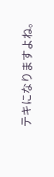テキになりますよね。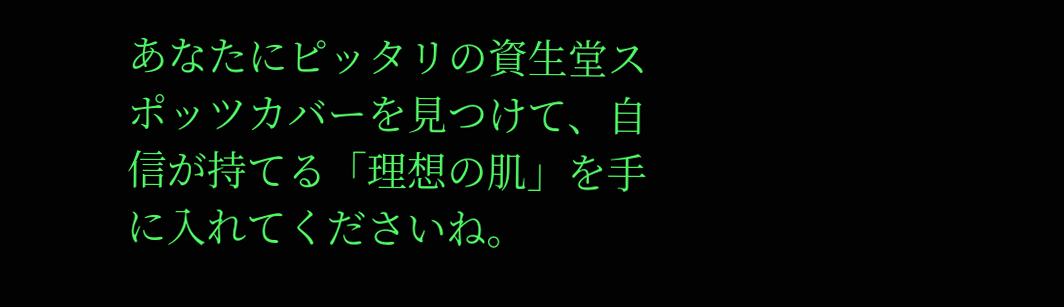あなたにピッタリの資生堂スポッツカバーを見つけて、自信が持てる「理想の肌」を手に入れてくださいね。